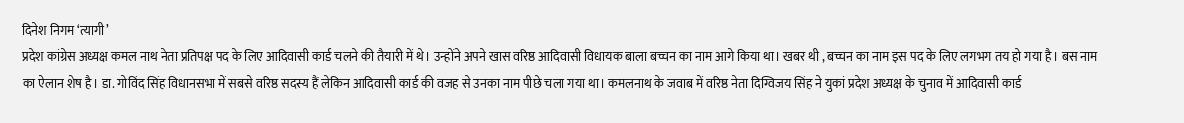दिनेश निगम ‘त्यागी’
प्रदेश कांग्रेस अध्यक्ष कमल नाथ नेता प्रतिपक्ष पद के लिए आदिवासी कार्ड चलने की तैयारी में थे। उन्होंने अपने खास वरिष्ठ आदिवासी विधायक बाला बच्चन का नाम आगे किया था। खबर थी , बच्चन का नाम इस पद के लिए लगभग तय हो गया है। बस नाम का ऐलान शेष है। डा. गोविंद सिंह विधानसभा में सबसे वरिष्ठ सदस्य हैं लेकिन आदिवासी कार्ड की वजह से उनका नाम पीछे चला गया था। कमलनाथ के जवाब में वरिष्ठ नेता दिग्विजय सिंह ने युकां प्रदेश अध्यक्ष के चुनाव में आदिवासी कार्ड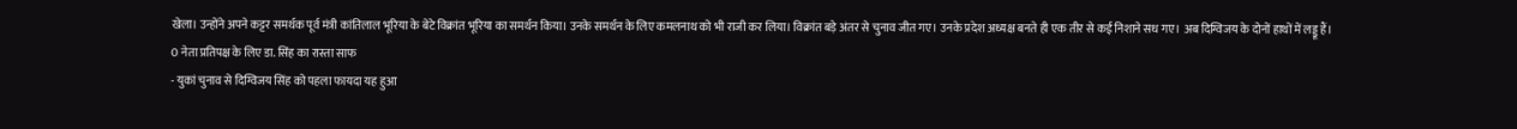खेला। उन्होंने अपने कट्टर समर्थक पूर्व मंत्री कांतिलाल भूरिया के बेटे विक्रांत भूरिया का समर्थन किया। उनके समर्थन के लिए कमलनाथ को भी राजी कर लिया। विक्रांत बड़े अंतर से चुनाव जीत गए। उनके प्रदेश अध्यक्ष बनते ही एक तीर से कई निशाने सध गए। अब दिग्विजय के दोनों हाथों में लड्डू हैं।
0 नेता प्रतिपक्ष के लिए डा. सिंह का रास्ता साफ
- युकां चुनाव से दिग्विजय सिंह को पहला फायदा यह हुआ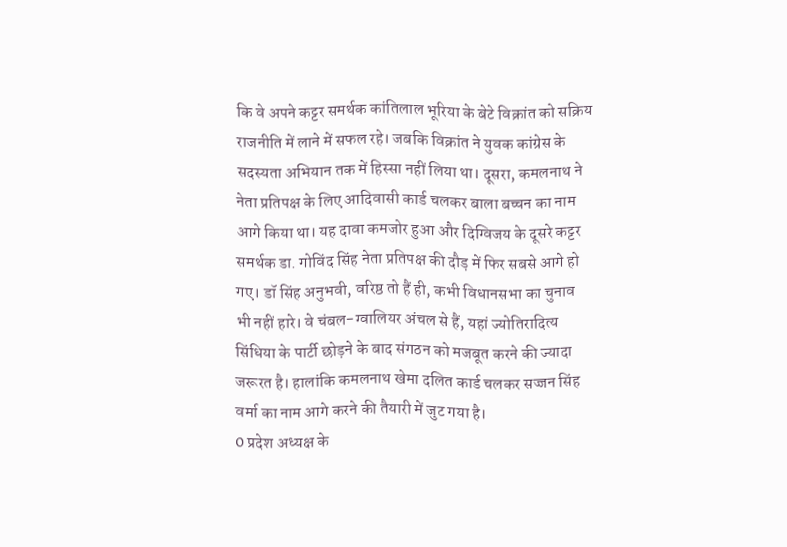कि वे अपने कट्टर समर्थक कांतिलाल भूरिया के बेटे विक्रांत को सक्रिय राजनीति में लाने में सफल रहे। जबकि विक्रांत ने युवक कांग्रेस के सदस्यता अभियान तक में हिस्सा नहीं लिया था। दूसरा, कमलनाथ ने नेता प्रतिपक्ष के लिए आदिवासी कार्ड चलकर बाला बच्चन का नाम आगे किया था। यह दावा कमजोर हुआ और दिग्विजय के दूसरे कट्टर समर्थक डा. गोविंद सिंह नेता प्रतिपक्ष की दौड़ में फिर सबसे आगे हो गए। डॉ सिंह अनुभवी, वरिष्ठ तो हैं ही, कभी विधानसभा का चुनाव भी नहीं हारे। वे चंबल-ग्वालियर अंचल से हैं, यहां ज्योतिरादित्य सिंधिया के पार्टी छोड़ने के बाद संगठन को मजबूत करने की ज्यादा जरूरत है। हालांकि कमलनाथ खेमा दलित कार्ड चलकर सज्जन सिंह वर्मा का नाम आगे करने की तैयारी में जुट गया है।
0 प्रदेश अध्यक्ष के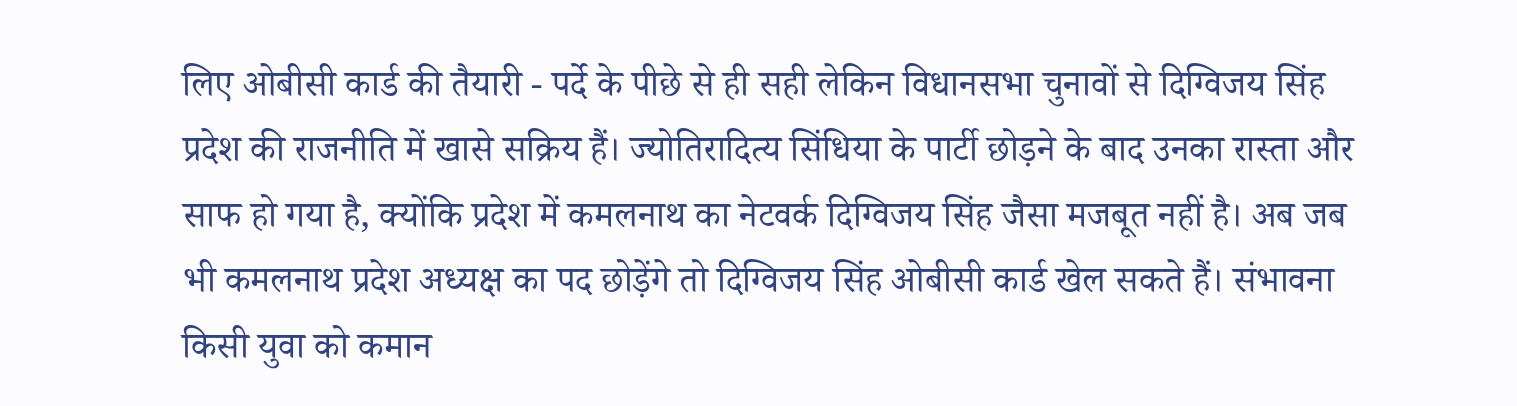लिए ओबीसी कार्ड की तैयारी - पर्दे के पीछे से ही सही लेकिन विधानसभा चुनावों से दिग्विजय सिंह प्रदेश की राजनीति में खासे सक्रिय हैं। ज्योतिरादित्य सिंधिया के पार्टी छोड़ने के बाद उनका रास्ता और साफ हो गया है, क्योंकि प्रदेश में कमलनाथ का नेटवर्क दिग्विजय सिंह जैसा मजबूत नहीं है। अब जब भी कमलनाथ प्रदेश अध्यक्ष का पद छोड़ेंगे तो दिग्विजय सिंह ओबीसी कार्ड खेल सकते हैं। संभावना किसी युवा को कमान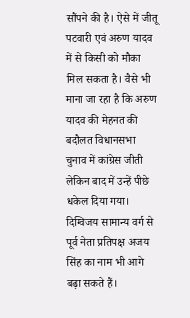सौंपने की है। ऐसे में जीतू पटवारी एवं अरुण यादव में से किसी को मौका मिल सकता है। वैसे भी माना जा रहा है कि अरुण यादव की मेहनत की बदौलत विधानसभा चुनाव में कांग्रेस जीती लेकिन बाद में उन्हें पीछे धकेल दिया गया। दिग्विजय सामान्य वर्ग से पूर्व नेता प्रतिपक्ष अजय सिंह का नाम भी आगे बढ़ा सकते हैं।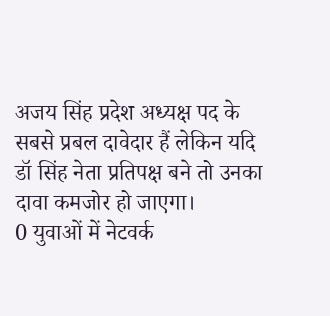अजय सिंह प्रदेश अध्यक्ष पद के सबसे प्रबल दावेदार हैं लेकिन यदि डॉ सिंह नेता प्रतिपक्ष बने तो उनका दावा कमजोर हो जाएगा।
0 युवाओं में नेटवर्क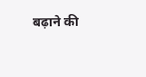बढ़ाने की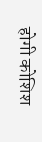होगी कोशिश